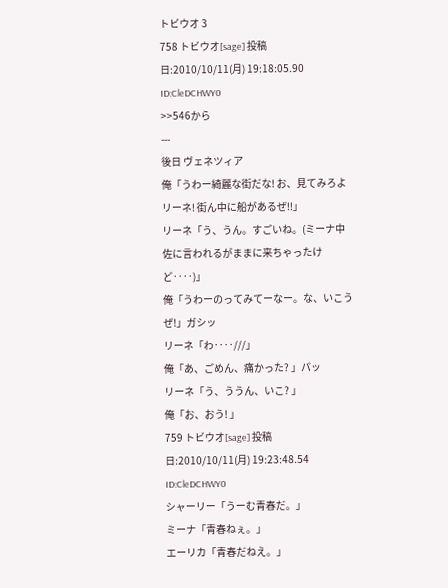トビウオ 3
758 トビウオ[sage] 投稿日:2010/10/11(月) 19:18:05.90 ID:CleDCHWY0
>>546から
---
後日 ヴェネツィア
俺「うわー綺麗な街だな! お、見てみろよリーネ! 街ん中に船があるぜ!!」
リーネ「う、うん。すごいね。(ミーナ中佐に言われるがままに来ちゃったけど‥‥)」
俺「うわーのってみてーなー。な、いこうぜ!」ガシッ
リーネ「わ‥‥///」
俺「あ、ごめん、痛かった? 」パッ
リーネ「う、ううん、いこ? 」
俺「お、おう! 」
759 トビウオ[sage] 投稿日:2010/10/11(月) 19:23:48.54 ID:CleDCHWY0
シャーリー「うーむ青春だ。」
ミーナ「青春ねぇ。」
エーリカ「青春だねえ。」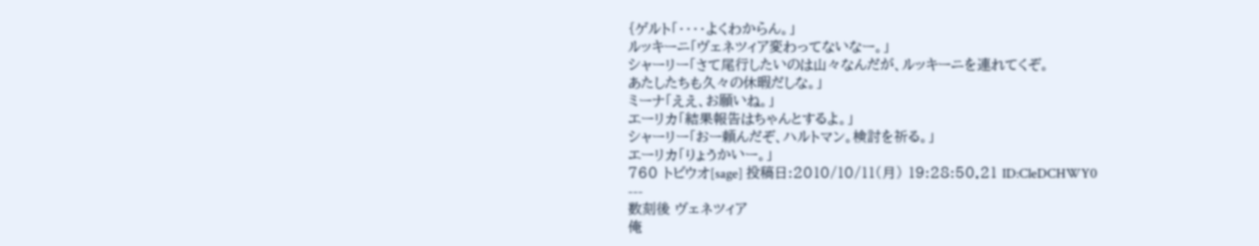{ゲルト「‥‥よくわからん。」
ルッキーニ「ヴェネツィア変わってないなー。」
シャーリー「さて尾行したいのは山々なんだが、ルッキーニを連れてくぞ。
あたしたちも久々の休暇だしな。」
ミーナ「ええ、お願いね。」
エーリカ「結果報告はちゃんとするよ。」
シャーリー「おー頼んだぞ、ハルトマン。検討を祈る。」
エーリカ「りょうかいー。」
760 トビウオ[sage] 投稿日:2010/10/11(月) 19:28:50.21 ID:CleDCHWY0
---
数刻後 ヴェネツィア
俺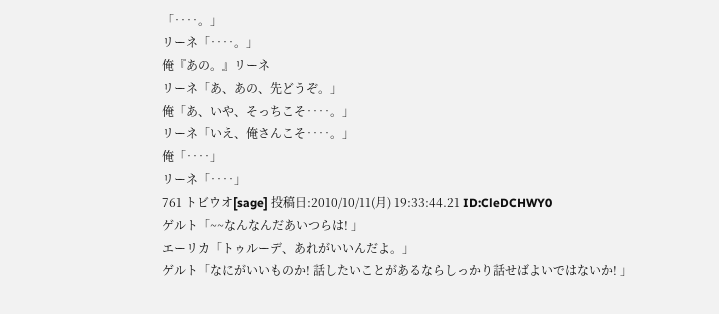「‥‥。」
リーネ「‥‥。」
俺『あの。』リーネ
リーネ「あ、あの、先どうぞ。」
俺「あ、いや、そっちこそ‥‥。」
リーネ「いえ、俺さんこそ‥‥。」
俺「‥‥」
リーネ「‥‥」
761 トビウオ[sage] 投稿日:2010/10/11(月) 19:33:44.21 ID:CleDCHWY0
ゲルト「~~なんなんだあいつらは! 」
エーリカ「トゥルーデ、あれがいいんだよ。」
ゲルト「なにがいいものか! 話したいことがあるならしっかり話せばよいではないか! 」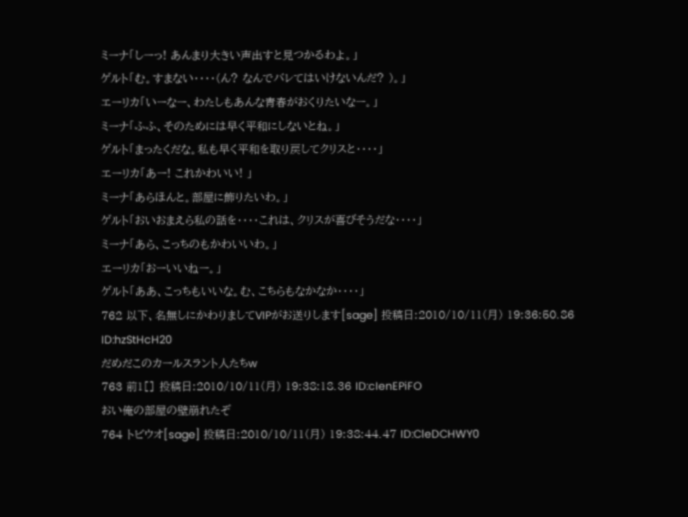ミーナ「しーっ! あんまり大きい声出すと見つかるわよ。」
ゲルト「む。すまない‥‥(ん? なんでバレてはいけないんだ? )。」
エーリカ「いーなー、わたしもあんな青春がおくりたいなー。」
ミーナ「ふふ、そのためには早く平和にしないとね。」
ゲルト「まったくだな。私も早く平和を取り戻してクリスと‥‥」
エーリカ「あー! これかわいい! 」
ミーナ「あらほんと。部屋に飾りたいわ。」
ゲルト「おいおまえら私の話を‥‥これは、クリスが喜びそうだな‥‥」
ミーナ「あら、こっちのもかわいいわ。」
エーリカ「おーいいねー。」
ゲルト「ああ、こっちもいいな。む、こちらもなかなか‥‥」
762 以下、名無しにかわりましてVIPがお送りします[sage] 投稿日:2010/10/11(月) 19:36:50.86 ID:hzStHcH20
だめだこのカールスラント人たちw
763 前1[] 投稿日:2010/10/11(月) 19:38:18.36 ID:cIenEPiFO
おい俺の部屋の壁崩れたぞ
764 トビウオ[sage] 投稿日:2010/10/11(月) 19:38:44.47 ID:CleDCHWY0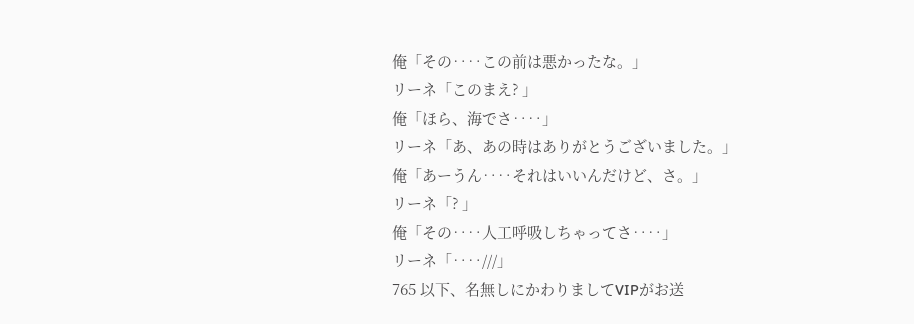俺「その‥‥この前は悪かったな。」
リーネ「このまえ? 」
俺「ほら、海でさ‥‥」
リーネ「あ、あの時はありがとうございました。」
俺「あーうん‥‥それはいいんだけど、さ。」
リーネ「? 」
俺「その‥‥人工呼吸しちゃってさ‥‥」
リーネ「‥‥///」
765 以下、名無しにかわりましてVIPがお送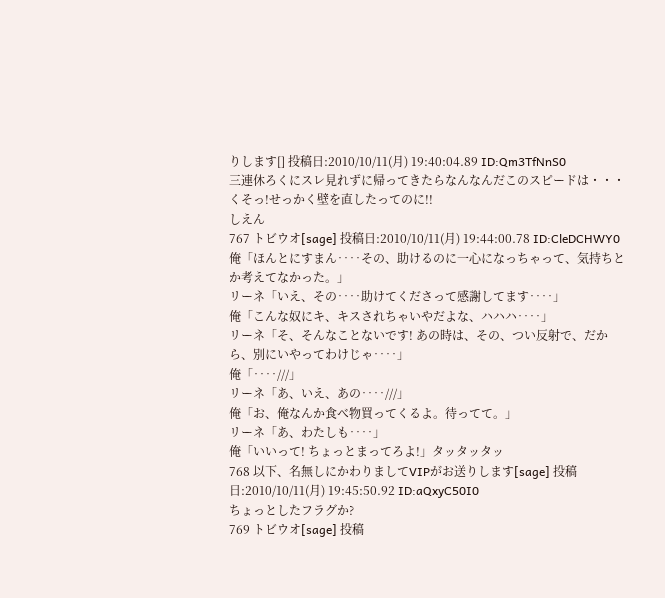りします[] 投稿日:2010/10/11(月) 19:40:04.89 ID:Qm3TfNnS0
三連休ろくにスレ見れずに帰ってきたらなんなんだこのスピードは・・・
くそっ!せっかく壁を直したってのに!!
しえん
767 トビウオ[sage] 投稿日:2010/10/11(月) 19:44:00.78 ID:CleDCHWY0
俺「ほんとにすまん‥‥その、助けるのに一心になっちゃって、気持ちとか考えてなかった。」
リーネ「いえ、その‥‥助けてくださって感謝してます‥‥」
俺「こんな奴にキ、キスされちゃいやだよな、ハハハ‥‥」
リーネ「そ、そんなことないです! あの時は、その、つい反射で、だから、別にいやってわけじゃ‥‥」
俺「‥‥///」
リーネ「あ、いえ、あの‥‥///」
俺「お、俺なんか食べ物買ってくるよ。待ってて。」
リーネ「あ、わたしも‥‥」
俺「いいって! ちょっとまってろよ!」タッタッタッ
768 以下、名無しにかわりましてVIPがお送りします[sage] 投稿日:2010/10/11(月) 19:45:50.92 ID:aQxyC50I0
ちょっとしたフラグか?
769 トビウオ[sage] 投稿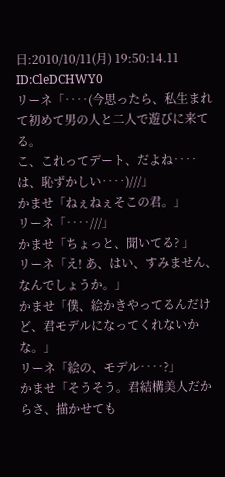日:2010/10/11(月) 19:50:14.11 ID:CleDCHWY0
リーネ「‥‥(今思ったら、私生まれて初めて男の人と二人で遊びに来てる。
こ、これってデート、だよね‥‥は、恥ずかしい‥‥)///」
かませ「ねぇねぇそこの君。」
リーネ「‥‥///」
かませ「ちょっと、聞いてる? 」
リーネ「え! あ、はい、すみません、なんでしょうか。」
かませ「僕、絵かきやってるんだけど、君モデルになってくれないかな。」
リーネ「絵の、モデル‥‥?」
かませ「そうそう。君結構美人だからさ、描かせても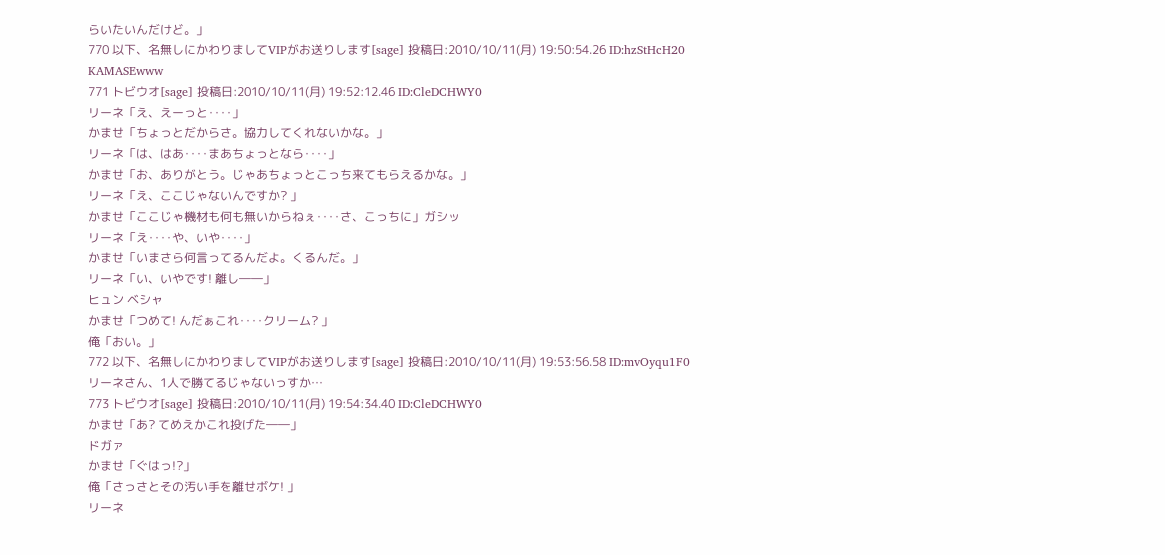らいたいんだけど。」
770 以下、名無しにかわりましてVIPがお送りします[sage] 投稿日:2010/10/11(月) 19:50:54.26 ID:hzStHcH20
KAMASEwww
771 トビウオ[sage] 投稿日:2010/10/11(月) 19:52:12.46 ID:CleDCHWY0
リーネ「え、えーっと‥‥」
かませ「ちょっとだからさ。協力してくれないかな。」
リーネ「は、はあ‥‥まあちょっとなら‥‥」
かませ「お、ありがとう。じゃあちょっとこっち来てもらえるかな。」
リーネ「え、ここじゃないんですか? 」
かませ「ここじゃ機材も何も無いからねぇ‥‥さ、こっちに」ガシッ
リーネ「え‥‥や、いや‥‥」
かませ「いまさら何言ってるんだよ。くるんだ。」
リーネ「い、いやです! 離し――」
ヒュン ベシャ
かませ「つめて! んだぁこれ‥‥クリーム? 」
俺「おい。」
772 以下、名無しにかわりましてVIPがお送りします[sage] 投稿日:2010/10/11(月) 19:53:56.58 ID:mvOyqu1F0
リーネさん、1人で勝てるじゃないっすか…
773 トビウオ[sage] 投稿日:2010/10/11(月) 19:54:34.40 ID:CleDCHWY0
かませ「あ? てめえかこれ投げた――」
ドガァ
かませ「ぐはっ!?」
俺「さっさとその汚い手を離せボケ! 」
リーネ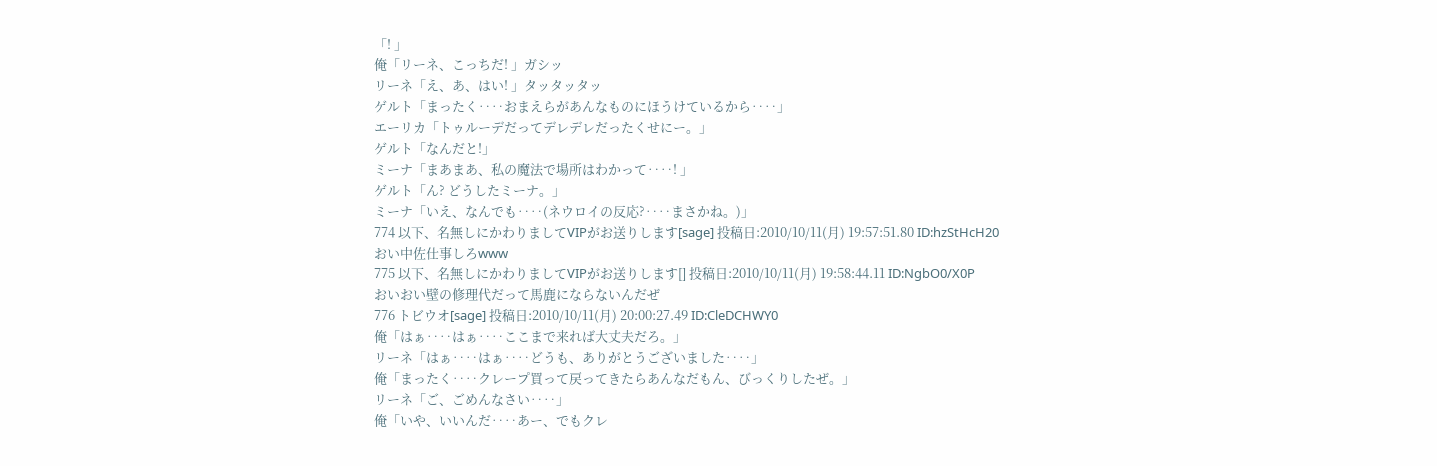「! 」
俺「リーネ、こっちだ! 」ガシッ
リーネ「え、あ、はい! 」タッタッタッ
ゲルト「まったく‥‥おまえらがあんなものにほうけているから‥‥」
エーリカ「トゥルーデだってデレデレだったくせにー。」
ゲルト「なんだと!」
ミーナ「まあまあ、私の魔法で場所はわかって‥‥! 」
ゲルト「ん? どうしたミーナ。」
ミーナ「いえ、なんでも‥‥(ネウロイの反応?‥‥まさかね。)」
774 以下、名無しにかわりましてVIPがお送りします[sage] 投稿日:2010/10/11(月) 19:57:51.80 ID:hzStHcH20
おい中佐仕事しろwww
775 以下、名無しにかわりましてVIPがお送りします[] 投稿日:2010/10/11(月) 19:58:44.11 ID:NgbO0/X0P
おいおい壁の修理代だって馬鹿にならないんだぜ
776 トビウオ[sage] 投稿日:2010/10/11(月) 20:00:27.49 ID:CleDCHWY0
俺「はぁ‥‥はぁ‥‥ここまで来れば大丈夫だろ。」
リーネ「はぁ‥‥はぁ‥‥どうも、ありがとうございました‥‥」
俺「まったく‥‥クレープ買って戻ってきたらあんなだもん、びっくりしたぜ。」
リーネ「ご、ごめんなさい‥‥」
俺「いや、いいんだ‥‥あー、でもクレ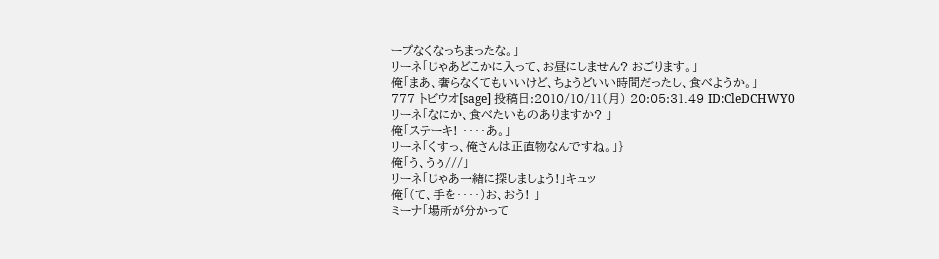ープなくなっちまったな。」
リーネ「じゃあどこかに入って、お昼にしません? おごります。」
俺「まあ、奢らなくてもいいけど、ちょうどいい時間だったし、食べようか。」
777 トビウオ[sage] 投稿日:2010/10/11(月) 20:05:31.49 ID:CleDCHWY0
リーネ「なにか、食べたいものありますか? 」
俺「ステーキ! ‥‥あ。」
リーネ「くすっ、俺さんは正直物なんですね。」}
俺「う、うぅ///」
リーネ「じゃあ一緒に探しましょう!」キュッ
俺「(て、手を‥‥)お、おう! 」
ミーナ「場所が分かって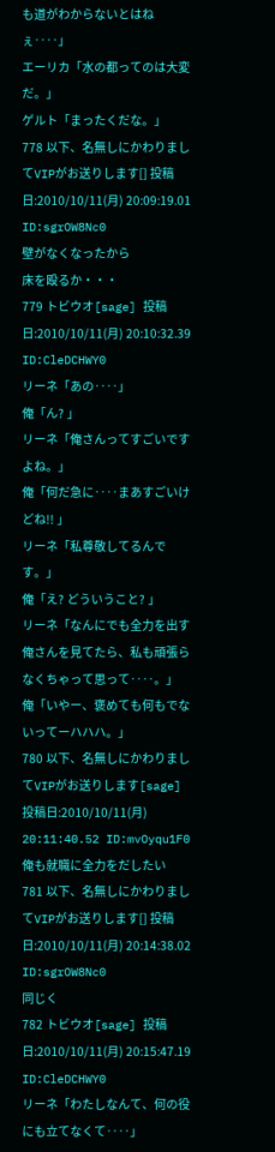も道がわからないとはねぇ‥‥」
エーリカ「水の都ってのは大変だ。」
ゲルト「まったくだな。」
778 以下、名無しにかわりましてVIPがお送りします[] 投稿日:2010/10/11(月) 20:09:19.01 ID:sgrOW8Nc0
壁がなくなったから
床を殴るか・・・
779 トビウオ[sage] 投稿日:2010/10/11(月) 20:10:32.39 ID:CleDCHWY0
リーネ「あの‥‥」
俺「ん? 」
リーネ「俺さんってすごいですよね。」
俺「何だ急に‥‥まあすごいけどね!! 」
リーネ「私尊敬してるんです。」
俺「え? どういうこと? 」
リーネ「なんにでも全力を出す俺さんを見てたら、私も頑張らなくちゃって思って‥‥。」
俺「いやー、褒めても何もでないってーハハハ。」
780 以下、名無しにかわりましてVIPがお送りします[sage] 投稿日:2010/10/11(月) 20:11:40.52 ID:mvOyqu1F0
俺も就職に全力をだしたい
781 以下、名無しにかわりましてVIPがお送りします[] 投稿日:2010/10/11(月) 20:14:38.02 ID:sgrOW8Nc0
同じく
782 トビウオ[sage] 投稿日:2010/10/11(月) 20:15:47.19 ID:CleDCHWY0
リーネ「わたしなんて、何の役にも立てなくて‥‥」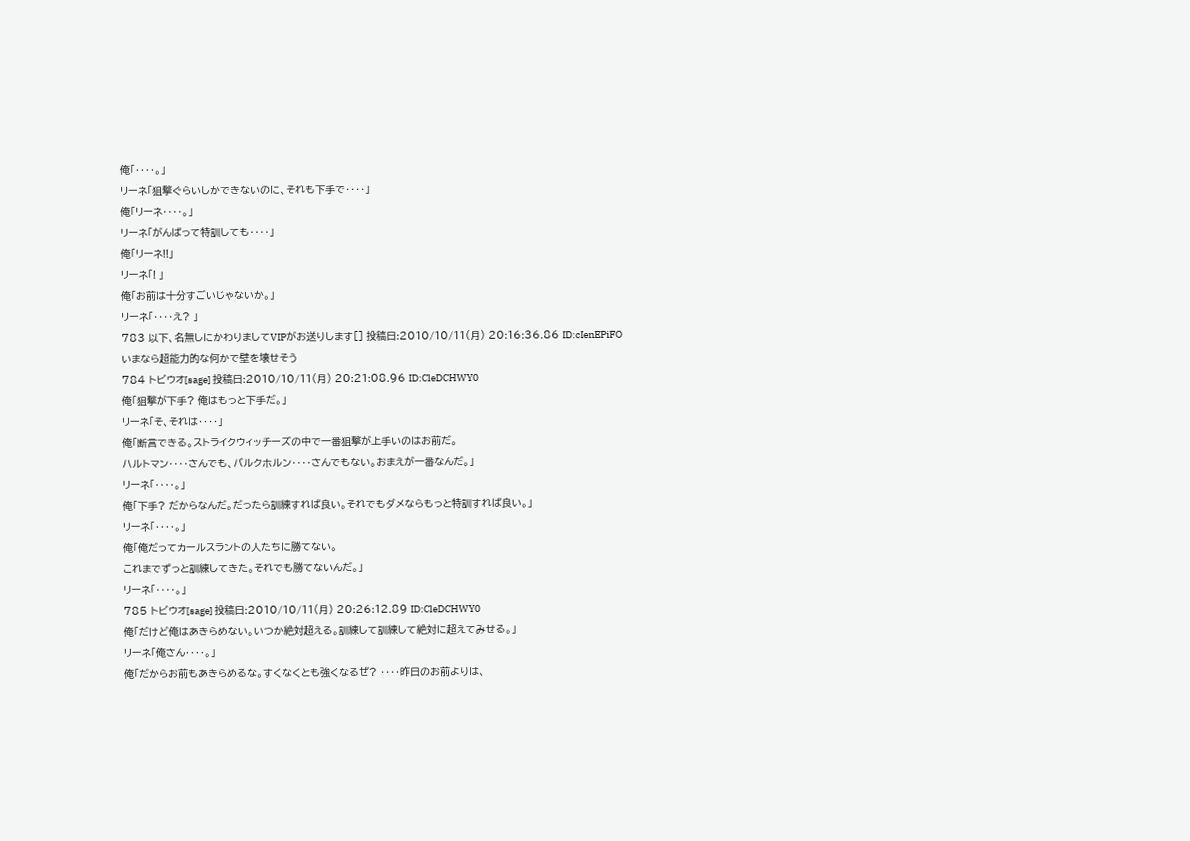俺「‥‥。」
リーネ「狙撃ぐらいしかできないのに、それも下手で‥‥」
俺「リーネ‥‥。」
リーネ「がんばって特訓しても‥‥」
俺「リーネ!!」
リーネ「! 」
俺「お前は十分すごいじゃないか。」
リーネ「‥‥え? 」
783 以下、名無しにかわりましてVIPがお送りします[] 投稿日:2010/10/11(月) 20:16:36.86 ID:cIenEPiFO
いまなら超能力的な何かで壁を壊せそう
784 トビウオ[sage] 投稿日:2010/10/11(月) 20:21:08.96 ID:CleDCHWY0
俺「狙撃が下手? 俺はもっと下手だ。」
リーネ「そ、それは‥‥」
俺「断言できる。ストライクウィッチーズの中で一番狙撃が上手いのはお前だ。
ハルトマン‥‥さんでも、バルクホルン‥‥さんでもない。おまえが一番なんだ。」
リーネ「‥‥。」
俺「下手? だからなんだ。だったら訓練すれば良い。それでもダメならもっと特訓すれば良い。」
リーネ「‥‥。」
俺「俺だってカールスラントの人たちに勝てない。
これまでずっと訓練してきた。それでも勝てないんだ。」
リーネ「‥‥。」
785 トビウオ[sage] 投稿日:2010/10/11(月) 20:26:12.89 ID:CleDCHWY0
俺「だけど俺はあきらめない。いつか絶対超える。訓練して訓練して絶対に超えてみせる。」
リーネ「俺さん‥‥。」
俺「だからお前もあきらめるな。すくなくとも強くなるぜ? ‥‥昨日のお前よりは、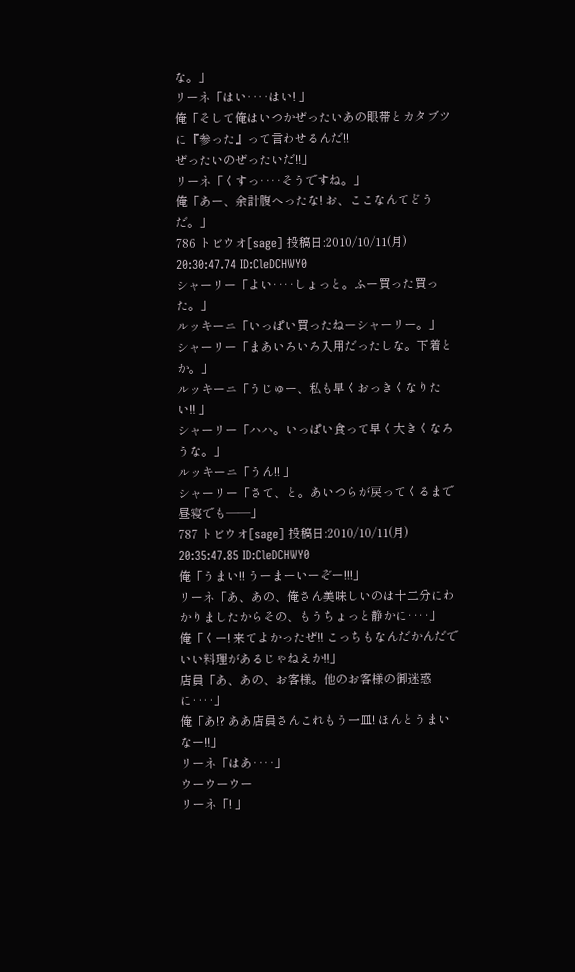な。」
リーネ「はい‥‥はい! 」
俺「そして俺はいつかぜったいあの眼帯とカタブツに『参った』って言わせるんだ!!
ぜったいのぜったいだ!!」
リーネ「くすっ‥‥そうですね。」
俺「あー、余計腹へったな! お、ここなんてどうだ。」
786 トビウオ[sage] 投稿日:2010/10/11(月) 20:30:47.74 ID:CleDCHWY0
シャーリー「よい‥‥しょっと。ふー買った買った。」
ルッキーニ「いっぱい買ったねーシャーリー。」
シャーリー「まあいろいろ入用だったしな。下着とか。」
ルッキーニ「うじゅー、私も早くおっきくなりたい!! 」
シャーリー「ハハ。いっぱい食って早く大きくなろうな。」
ルッキーニ「うん!! 」
シャーリー「さて、と。あいつらが戻ってくるまで昼寝でも――」
787 トビウオ[sage] 投稿日:2010/10/11(月) 20:35:47.85 ID:CleDCHWY0
俺「うまい!! うーまーいーぞー!!!」
リーネ「あ、あの、俺さん美味しいのは十二分にわかりましたからその、もうちょっと静かに‥‥」
俺「くー! 来てよかったぜ!! こっちもなんだかんだでいい料理があるじゃねえか!!」
店員「あ、あの、お客様。他のお客様の御迷惑に‥‥」
俺「あ!? ああ店員さんこれもう一皿! ほんとうまいなー!!」
リーネ「はあ‥‥」
ウーウーウー
リーネ「! 」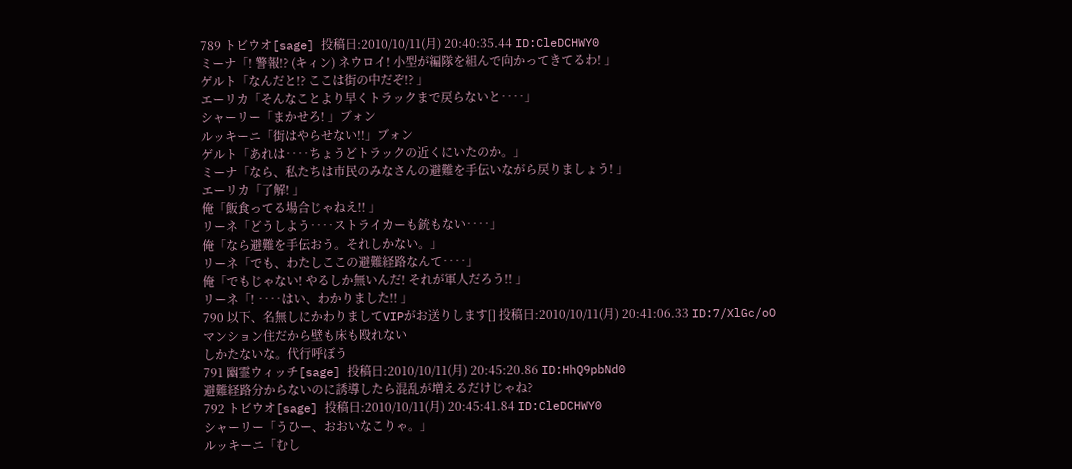789 トビウオ[sage] 投稿日:2010/10/11(月) 20:40:35.44 ID:CleDCHWY0
ミーナ「! 警報!? (キィン) ネウロイ! 小型が編隊を組んで向かってきてるわ! 」
ゲルト「なんだと!? ここは街の中だぞ!? 」
エーリカ「そんなことより早くトラックまで戻らないと‥‥」
シャーリー「まかせろ! 」ブォン
ルッキーニ「街はやらせない!!」ブォン
ゲルト「あれは‥‥ちょうどトラックの近くにいたのか。」
ミーナ「なら、私たちは市民のみなさんの避難を手伝いながら戻りましょう! 」
エーリカ「了解! 」
俺「飯食ってる場合じゃねえ!! 」
リーネ「どうしよう‥‥ストライカーも銃もない‥‥」
俺「なら避難を手伝おう。それしかない。」
リーネ「でも、わたしここの避難経路なんて‥‥」
俺「でもじゃない! やるしか無いんだ! それが軍人だろう!! 」
リーネ「! ‥‥はい、わかりました!! 」
790 以下、名無しにかわりましてVIPがお送りします[] 投稿日:2010/10/11(月) 20:41:06.33 ID:7/XlGc/oO
マンション住だから壁も床も殴れない
しかたないな。代行呼ぼう
791 幽霊ウィッチ[sage] 投稿日:2010/10/11(月) 20:45:20.86 ID:HhQ9pbNd0
避難経路分からないのに誘導したら混乱が増えるだけじゃね?
792 トビウオ[sage] 投稿日:2010/10/11(月) 20:45:41.84 ID:CleDCHWY0
シャーリー「うひー、おおいなこりゃ。」
ルッキーニ「むし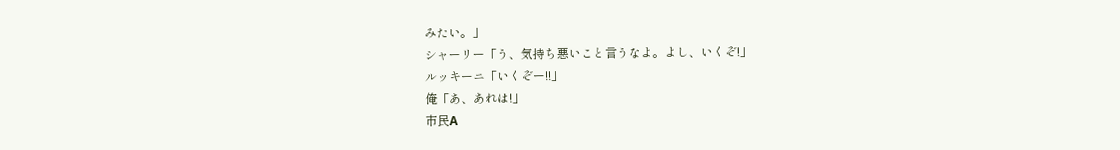みたい。」
シャーリー「う、気持ち悪いこと言うなよ。よし、いくぞ!」
ルッキーニ「いくぞー!!」
俺「あ、あれは!」
市民A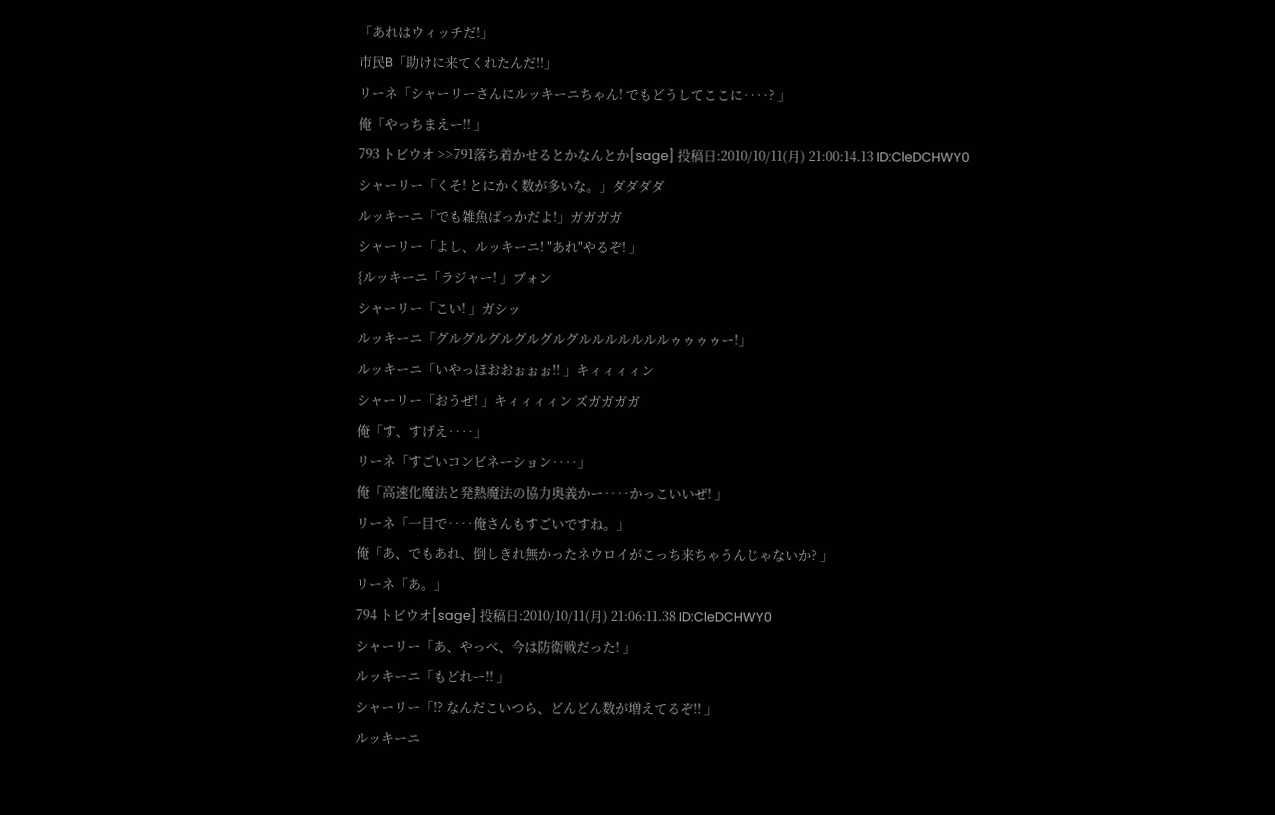「あれはウィッチだ!」
市民B「助けに来てくれたんだ!!」
リーネ「シャーリーさんにルッキーニちゃん! でもどうしてここに‥‥? 」
俺「やっちまえー!! 」
793 トビウオ >>791落ち着かせるとかなんとか[sage] 投稿日:2010/10/11(月) 21:00:14.13 ID:CleDCHWY0
シャーリー「くそ! とにかく数が多いな。」ダダダダ
ルッキーニ「でも雑魚ばっかだよ!」ガガガガ
シャーリー「よし、ルッキーニ! "あれ"やるぞ! 」
{ルッキーニ「ラジャー! 」ブォン
シャーリー「こい! 」ガシッ
ルッキーニ「グルグルグルグルグルグルルルルルルルゥゥゥゥー!」
ルッキーニ「いやっほおおぉぉぉ!! 」キィィィィン
シャーリー「おうぜ! 」キィィィィン ズガガガガ
俺「す、すげえ‥‥」
リーネ「すごいコンビネーション‥‥」
俺「高速化魔法と発熱魔法の協力奥義かー‥‥かっこいいぜ! 」
リーネ「一目で‥‥俺さんもすごいですね。」
俺「あ、でもあれ、倒しきれ無かったネウロイがこっち来ちゃうんじゃないか? 」
リーネ「あ。」
794 トビウオ[sage] 投稿日:2010/10/11(月) 21:06:11.38 ID:CleDCHWY0
シャーリー「あ、やっべ、今は防衛戦だった! 」
ルッキーニ「もどれー!! 」
シャーリー「!? なんだこいつら、どんどん数が増えてるぞ!! 」
ルッキーニ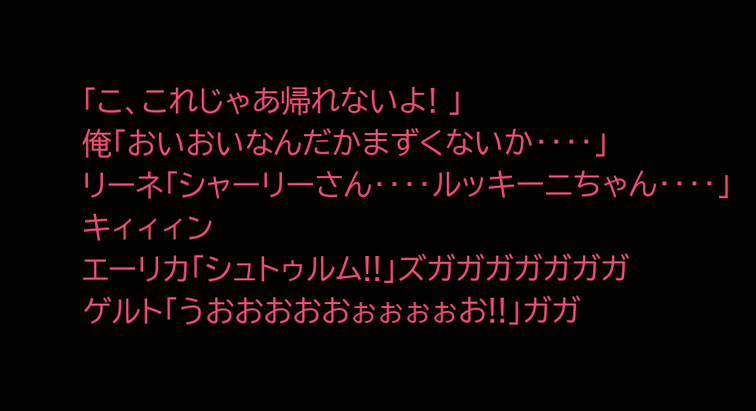「こ、これじゃあ帰れないよ! 」
俺「おいおいなんだかまずくないか‥‥」
リーネ「シャーリーさん‥‥ルッキーニちゃん‥‥」
キィィィン
エーリカ「シュトゥルム!!」ズガガガガガガガ
ゲルト「うおおおおおぉぉぉぉお!!」ガガ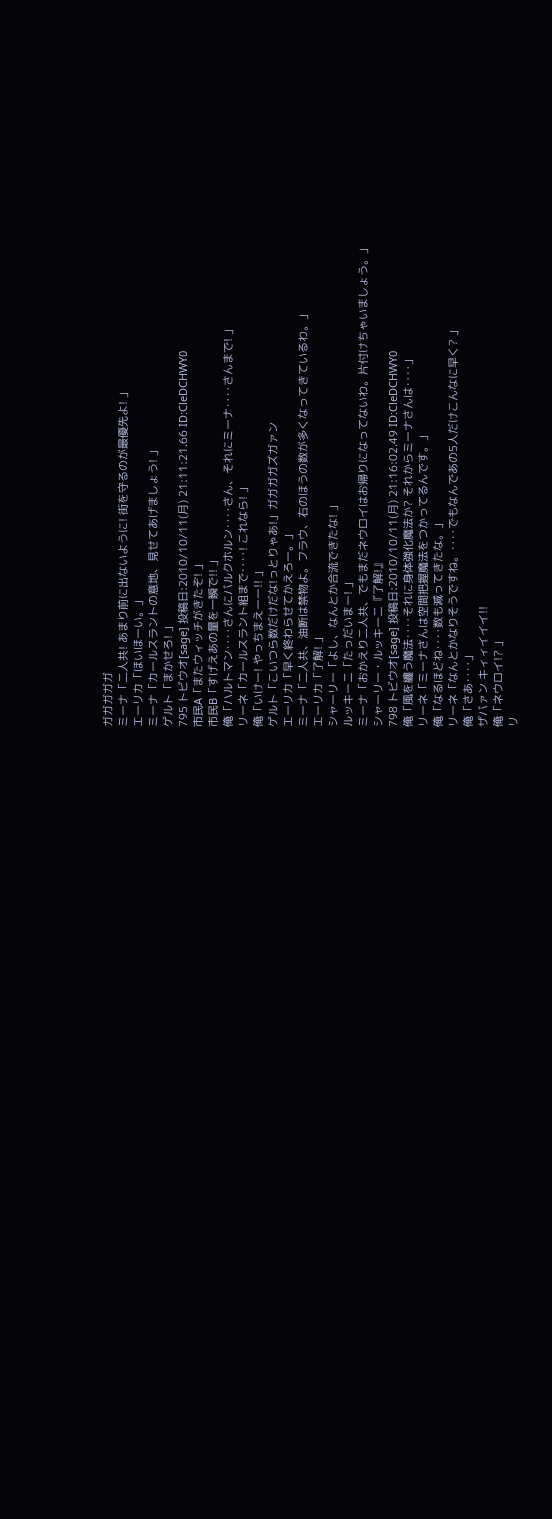ガガガガガ
ミーナ「二人共! あまり前に出ないように! 街を守るのが最優先よ! 」
エーリカ「ほいほーい。」
ミーナ「カールスラントの意地、見せてあげましょう! 」
ゲルト「まかせろ! 」
795 トビウオ[sage] 投稿日:2010/10/11(月) 21:11:21.66 ID:CleDCHWY0
市民A「またウィッチがきたぞ! 」
市民B「すげえあの量を一瞬で!! 」
俺「ハルトマン‥‥さんにバルクホルン‥‥さん、それにミーナ‥‥さんまで! 」
リーネ「カールスラント組まで‥‥! これなら! 」
俺「いけー! やっちまえーー!! 」
ゲルト「こいつら数だけだな!っとりゃあ!」ガガガガズガァン
エーリカ「早く終わらせてかえろー。」
ミーナ「二人共、油断は禁物よ。フラウ、右のほうの数が多くなってきているわ。」
エーリカ「了解! 」
シャーリー「よし、なんとか合流できたな! 」
ルッキーニ「たっだいまー! 」
ミーナ「おかえり二人共、でもまだネウロイはお帰りになってないわ。片付けちゃいましょう。」
シャーリー・ルッキーニ『了解!』
798 トビウオ[sage] 投稿日:2010/10/11(月) 21:16:02.49 ID:CleDCHWY0
俺「風を纏う魔法‥‥それに身体強化魔法か? それからミーナさんは‥‥」
リーネ「ミーナさんは空間把握魔法をつかってるんです。」
俺「なるほどね‥‥数も減ってきたな。」
リーネ「なんとかなりそうですね。‥‥でもなんであの5人だけこんなに早く? 」
俺「さあ‥‥」
ザバァン キィィイイイ!!
俺「ネウロイ!? 」
リ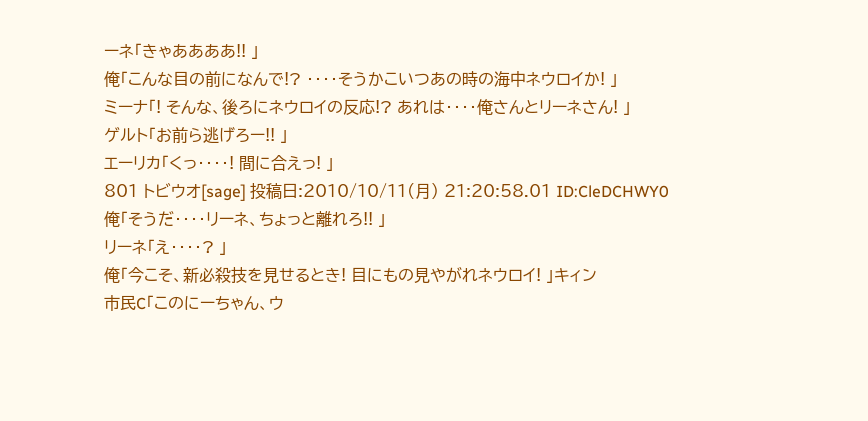ーネ「きゃああああ!! 」
俺「こんな目の前になんで!? ‥‥そうかこいつあの時の海中ネウロイか! 」
ミーナ「! そんな、後ろにネウロイの反応!? あれは‥‥俺さんとリーネさん! 」
ゲルト「お前ら逃げろー!! 」
エーリカ「くっ‥‥! 間に合えっ! 」
801 トビウオ[sage] 投稿日:2010/10/11(月) 21:20:58.01 ID:CleDCHWY0
俺「そうだ‥‥リーネ、ちょっと離れろ!! 」
リーネ「え‥‥? 」
俺「今こそ、新必殺技を見せるとき! 目にもの見やがれネウロイ! 」キィン
市民C「このにーちゃん、ウ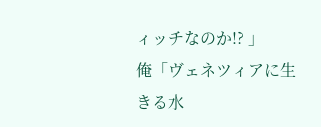ィッチなのか!? 」
俺「ヴェネツィアに生きる水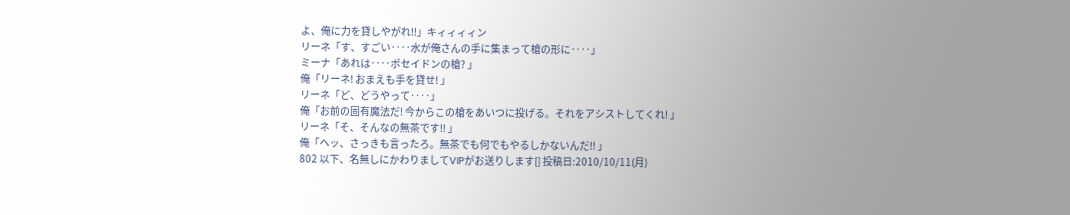よ、俺に力を貸しやがれ!!」キィィィィン
リーネ「す、すごい‥‥水が俺さんの手に集まって槍の形に‥‥」
ミーナ「あれは‥‥ポセイドンの槍? 」
俺「リーネ! おまえも手を貸せ! 」
リーネ「ど、どうやって‥‥」
俺「お前の固有魔法だ! 今からこの槍をあいつに投げる。それをアシストしてくれ! 」
リーネ「そ、そんなの無茶です!! 」
俺「ヘッ、さっきも言ったろ。無茶でも何でもやるしかないんだ!! 」
802 以下、名無しにかわりましてVIPがお送りします[] 投稿日:2010/10/11(月)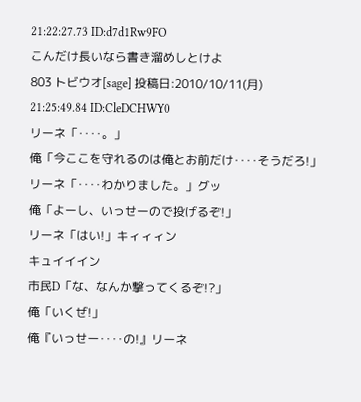21:22:27.73 ID:d7d1Rw9FO
こんだけ長いなら書き溜めしとけよ
803 トビウオ[sage] 投稿日:2010/10/11(月) 21:25:49.84 ID:CleDCHWY0
リーネ「‥‥。」
俺「今ここを守れるのは俺とお前だけ‥‥そうだろ!」
リーネ「‥‥わかりました。」グッ
俺「よーし、いっせーので投げるぞ!」
リーネ「はい!」キィィィン
キュイイイン
市民D「な、なんか撃ってくるぞ!?」
俺「いくぜ!」
俺『いっせー‥‥の!』リーネ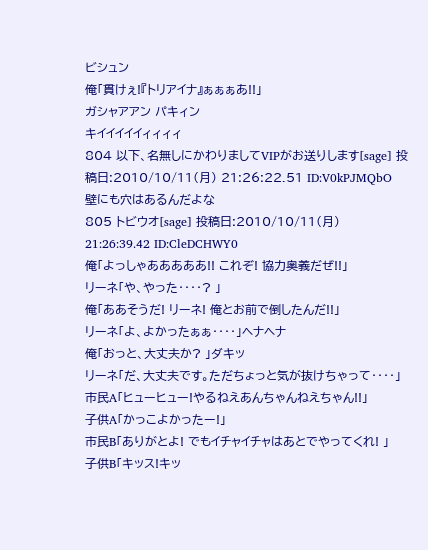ビシュン
俺「貫けぇ!『トリアイナ』ぁぁぁあ!!」
ガシャアアン パキィン
キイイイイイィィィィ
804 以下、名無しにかわりましてVIPがお送りします[sage] 投稿日:2010/10/11(月) 21:26:22.51 ID:V0kPJMQbO
壁にも穴はあるんだよな
805 トビウオ[sage] 投稿日:2010/10/11(月) 21:26:39.42 ID:CleDCHWY0
俺「よっしゃあああああ!! これぞ! 協力奥義だぜ!!」
リーネ「や、やった‥‥? 」
俺「ああそうだ! リーネ! 俺とお前で倒したんだ!!」
リーネ「よ、よかったぁぁ‥‥」ヘナヘナ
俺「おっと、大丈夫か? 」ダキッ
リーネ「だ、大丈夫です。ただちょっと気が抜けちゃって‥‥」
市民A「ヒューヒュー!やるねえあんちゃんねえちゃん!!」
子供A「かっこよかったー!」
市民B「ありがとよ! でもイチャイチャはあとでやってくれ! 」
子供B「キッス!キッ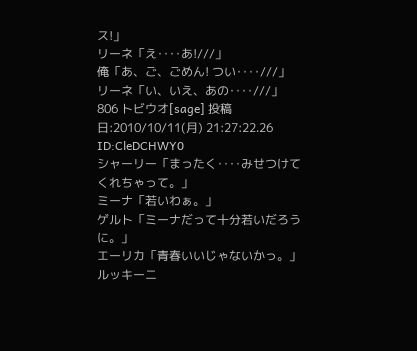ス!」
リーネ「え‥‥あ!///」
俺「あ、ご、ごめん! つい‥‥///」
リーネ「い、いえ、あの‥‥///」
806 トビウオ[sage] 投稿日:2010/10/11(月) 21:27:22.26 ID:CleDCHWY0
シャーリー「まったく‥‥みせつけてくれちゃって。」
ミーナ「若いわぁ。」
ゲルト「ミーナだって十分若いだろうに。」
エーリカ「青春いいじゃないかっ。」
ルッキーニ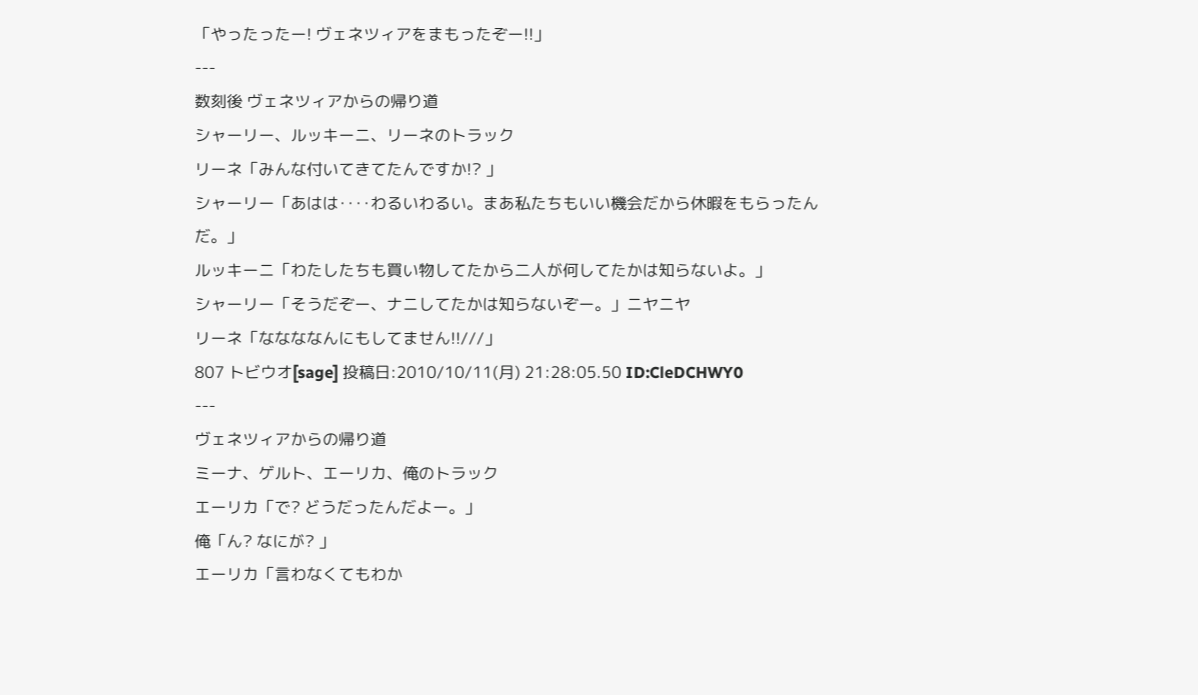「やったったー! ヴェネツィアをまもったぞー!!」
---
数刻後 ヴェネツィアからの帰り道
シャーリー、ルッキーニ、リーネのトラック
リーネ「みんな付いてきてたんですか!? 」
シャーリー「あはは‥‥わるいわるい。まあ私たちもいい機会だから休暇をもらったんだ。」
ルッキーニ「わたしたちも買い物してたから二人が何してたかは知らないよ。」
シャーリー「そうだぞー、ナニしてたかは知らないぞー。」ニヤニヤ
リーネ「ななななんにもしてません!!///」
807 トビウオ[sage] 投稿日:2010/10/11(月) 21:28:05.50 ID:CleDCHWY0
---
ヴェネツィアからの帰り道
ミーナ、ゲルト、エーリカ、俺のトラック
エーリカ「で? どうだったんだよー。」
俺「ん? なにが? 」
エーリカ「言わなくてもわか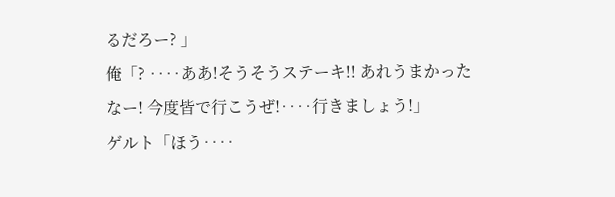るだろー? 」
俺「? ‥‥ああ!そうそうステーキ!! あれうまかったなー! 今度皆で行こうぜ!‥‥行きましょう!」
ゲルト「ほう‥‥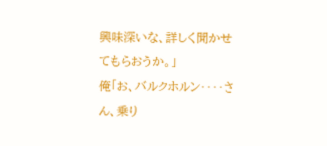興味深いな、詳しく聞かせてもらおうか。」
俺「お、バルクホルン‥‥さん、乗り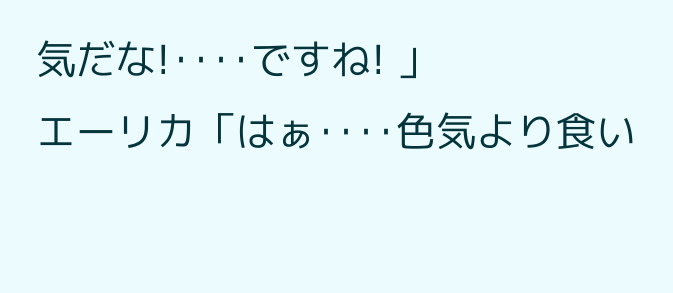気だな!‥‥ですね! 」
エーリカ「はぁ‥‥色気より食い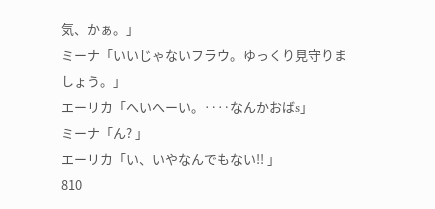気、かぁ。」
ミーナ「いいじゃないフラウ。ゆっくり見守りましょう。」
エーリカ「へいへーい。‥‥なんかおばs」
ミーナ「ん? 」
エーリカ「い、いやなんでもない!! 」
810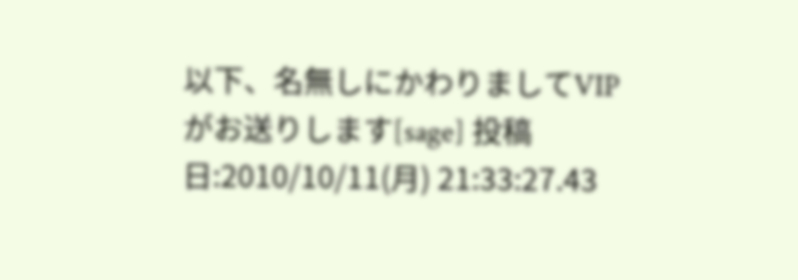以下、名無しにかわりましてVIPがお送りします[sage] 投稿日:2010/10/11(月) 21:33:27.43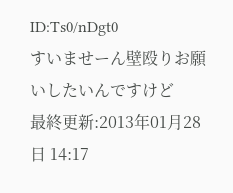ID:Ts0/nDgt0
すいませーん壁殴りお願いしたいんですけど
最終更新:2013年01月28日 14:17